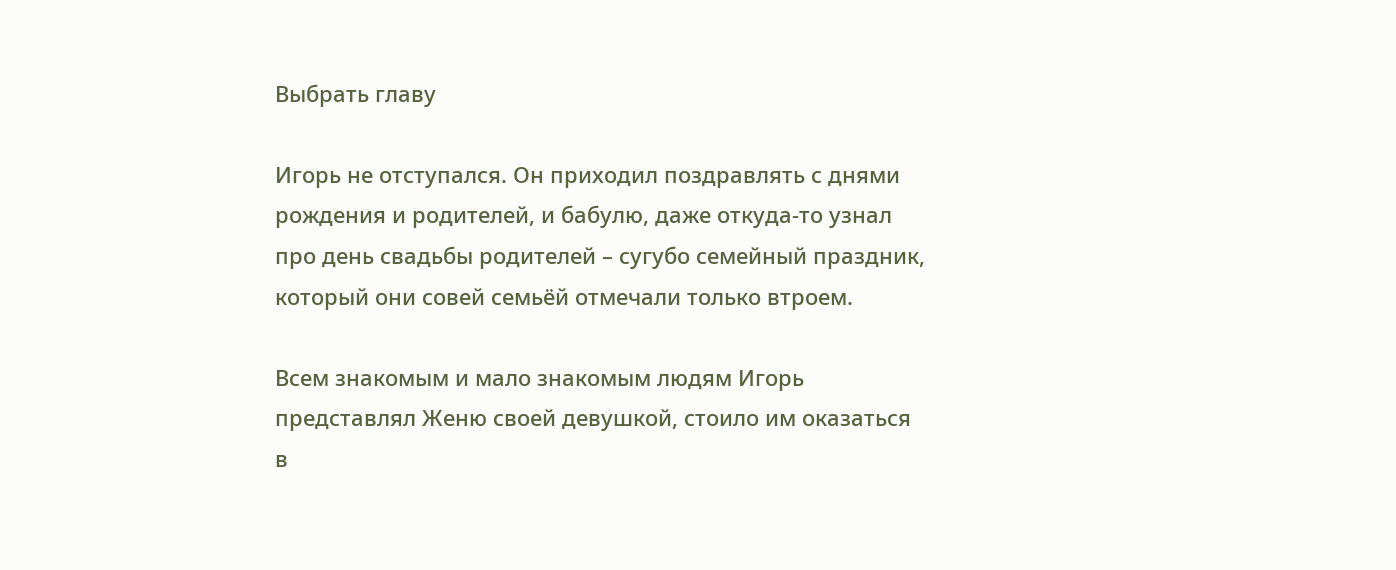Выбрать главу

Игорь не отступался. Он приходил поздравлять с днями рождения и родителей, и бабулю, даже откуда-то узнал про день свадьбы родителей – сугубо семейный праздник, который они совей семьёй отмечали только втроем.

Всем знакомым и мало знакомым людям Игорь представлял Женю своей девушкой, стоило им оказаться в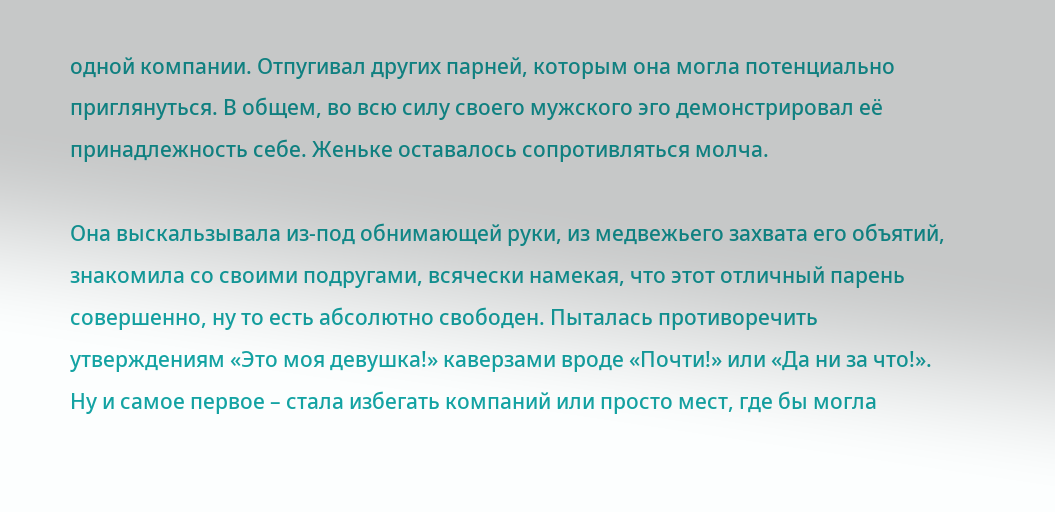одной компании. Отпугивал других парней, которым она могла потенциально приглянуться. В общем, во всю силу своего мужского эго демонстрировал её принадлежность себе. Женьке оставалось сопротивляться молча.

Она выскальзывала из-под обнимающей руки, из медвежьего захвата его объятий, знакомила со своими подругами, всячески намекая, что этот отличный парень совершенно, ну то есть абсолютно свободен. Пыталась противоречить утверждениям «Это моя девушка!» каверзами вроде «Почти!» или «Да ни за что!». Ну и самое первое – стала избегать компаний или просто мест, где бы могла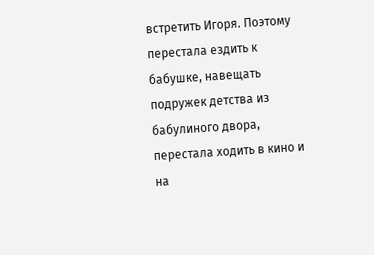встретить Игоря. Поэтому перестала ездить к бабушке, навещать подружек детства из бабулиного двора, перестала ходить в кино и на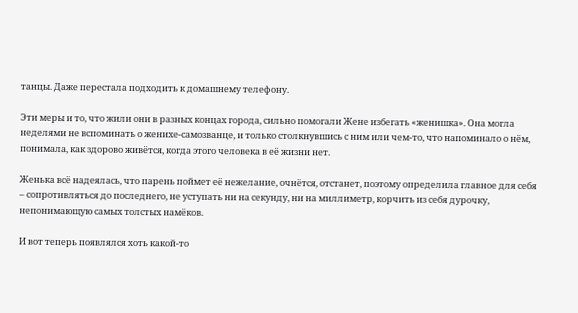танцы. Даже перестала подходить к домашнему телефону.

Эти меры и то, что жили они в разных концах города, сильно помогали Жене избегать «женишка». Она могла неделями не вспоминать о женихе-самозванце, и только столкнувшись с ним или чем-то, что напоминало о нём, понимала, как здорово живётся, когда этого человека в её жизни нет.

Женька всё надеялась, что парень поймет её нежелание, очнётся, отстанет, поэтому определила главное для себя – сопротивляться до последнего, не уступать ни на секунду, ни на миллиметр, корчить из себя дурочку, непонимающую самых толстых намёков.

И вот теперь появлялся хоть какой-то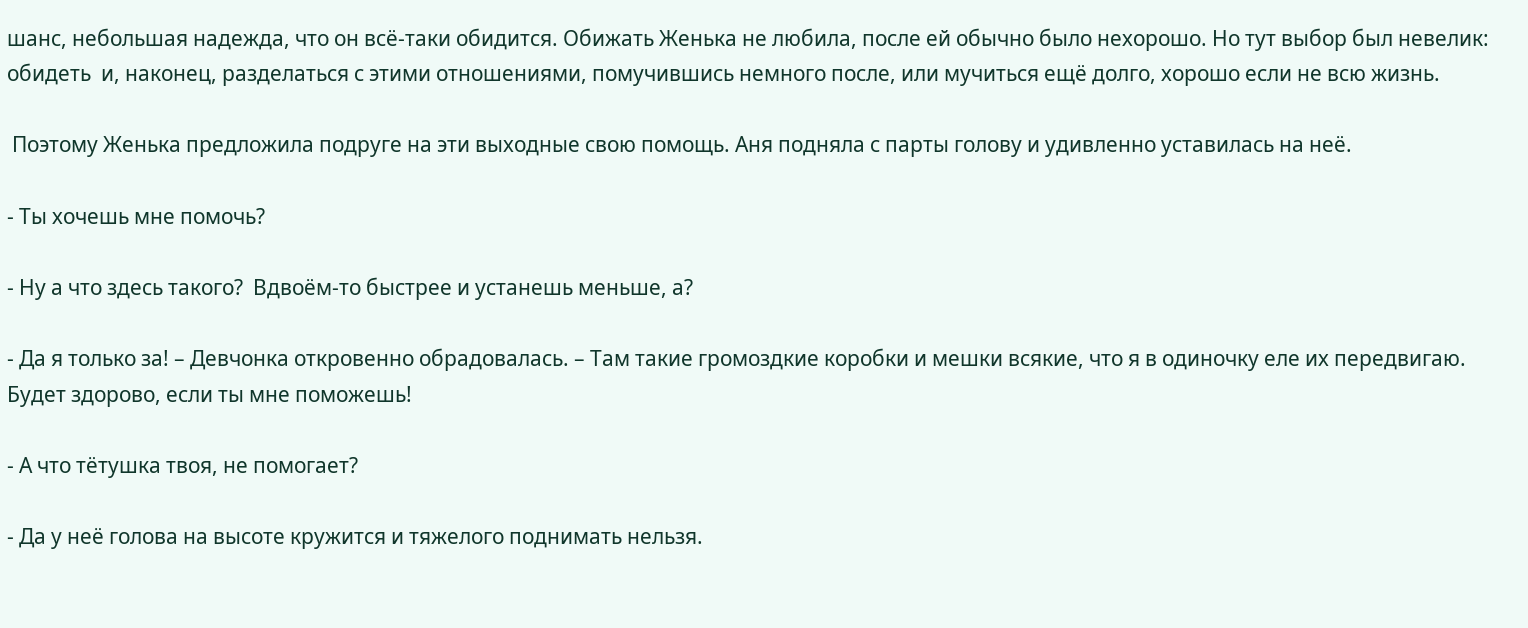шанс, небольшая надежда, что он всё-таки обидится. Обижать Женька не любила, после ей обычно было нехорошо. Но тут выбор был невелик: обидеть  и, наконец, разделаться с этими отношениями, помучившись немного после, или мучиться ещё долго, хорошо если не всю жизнь.

 Поэтому Женька предложила подруге на эти выходные свою помощь. Аня подняла с парты голову и удивленно уставилась на неё.

- Ты хочешь мне помочь?

- Ну а что здесь такого?  Вдвоём-то быстрее и устанешь меньше, а?

- Да я только за! – Девчонка откровенно обрадовалась. – Там такие громоздкие коробки и мешки всякие, что я в одиночку еле их передвигаю. Будет здорово, если ты мне поможешь!

- А что тётушка твоя, не помогает?

- Да у неё голова на высоте кружится и тяжелого поднимать нельзя.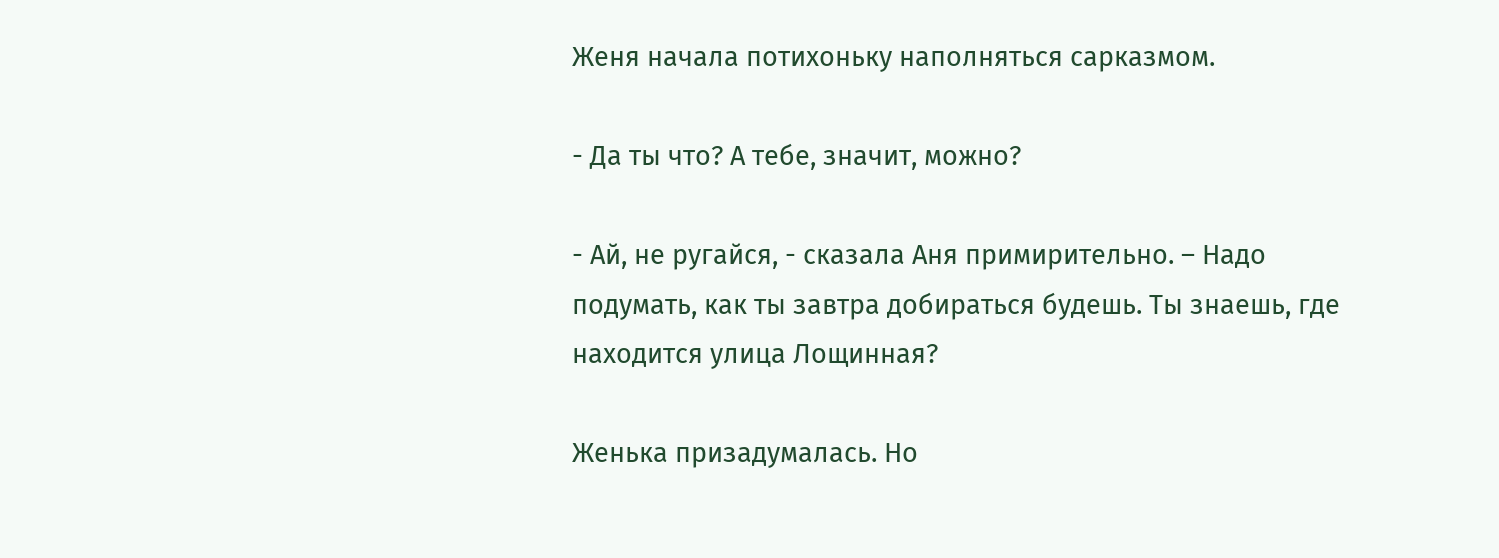Женя начала потихоньку наполняться сарказмом.

- Да ты что? А тебе, значит, можно?

- Ай, не ругайся, - сказала Аня примирительно. – Надо подумать, как ты завтра добираться будешь. Ты знаешь, где находится улица Лощинная?

Женька призадумалась. Но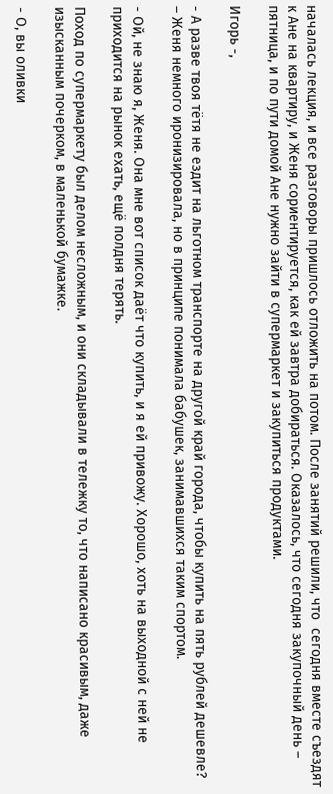началась лекция, и все разговоры пришлось отложить на потом. После занятий решили, что  сегодня вместе съездят к Ане на квартиру, и Женя сориентируется, как ей завтра добираться. Оказалось, что сегодня закупочный день – пятница, и по пути домой Ане нужно зайти в супермаркет и закупиться продуктами.

Игорь -,

- А разве твоя тётя не ездит на льготном транспорте на другой край города, чтобы купить на пять рублей дешевле? – Женя немного иронизировала, но в принципе понимала бабушек, занимавшихся таким спортом.

- Ой, не знаю я, Женя. Она мне вот список даёт что купить, и я ей привожу. Хорошо, хоть на выходной с ней не приходится на рынок ехать, ещё полдня терять.

Поход по супермаркету был делом несложным, и они складывали в тележку то, что написано красивым, даже изысканным почерком, в маленькой бумажке.

- О, вы оливки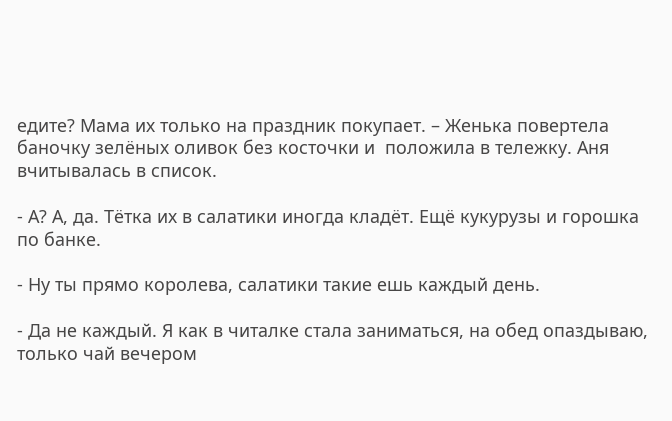едите? Мама их только на праздник покупает. – Женька повертела баночку зелёных оливок без косточки и  положила в тележку. Аня вчитывалась в список.

- А? А, да. Тётка их в салатики иногда кладёт. Ещё кукурузы и горошка по банке.

- Ну ты прямо королева, салатики такие ешь каждый день.

- Да не каждый. Я как в читалке стала заниматься, на обед опаздываю, только чай вечером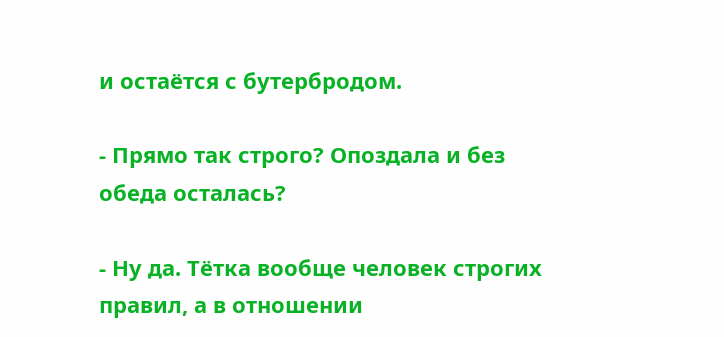и остаётся с бутербродом.

- Прямо так строго? Опоздала и без обеда осталась?

- Ну да. Тётка вообще человек строгих правил, а в отношении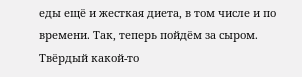еды ещё и жесткая диета, в том числе и по времени. Так, теперь пойдём за сыром. Твёрдый какой-то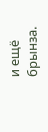и ещё брынза.